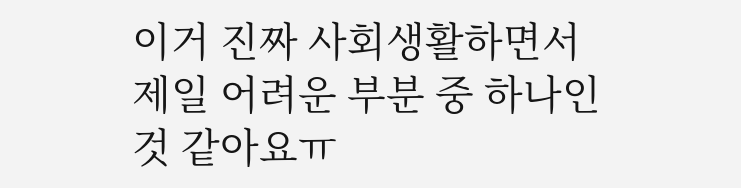이거 진짜 사회생활하면서 제일 어려운 부분 중 하나인 것 같아요ㅠ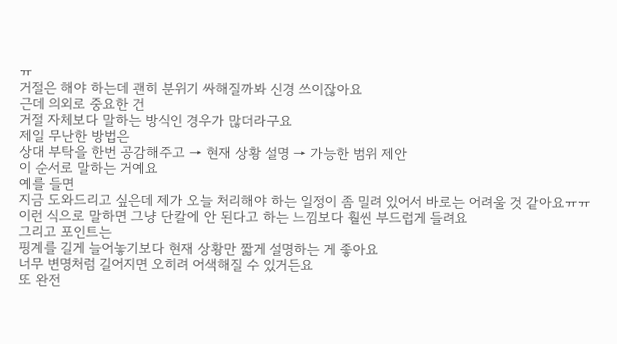ㅠ
거절은 해야 하는데 괜히 분위기 싸해질까봐 신경 쓰이잖아요
근데 의외로 중요한 건
거절 자체보다 말하는 방식인 경우가 많더라구요
제일 무난한 방법은
상대 부탁을 한번 공감해주고 → 현재 상황 설명 → 가능한 범위 제안
이 순서로 말하는 거예요
예를 들면
지금 도와드리고 싶은데 제가 오늘 처리해야 하는 일정이 좀 밀려 있어서 바로는 어려울 것 같아요ㅠㅠ
이런 식으로 말하면 그냥 단칼에 안 된다고 하는 느낌보다 훨씬 부드럽게 들려요
그리고 포인트는
핑계를 길게 늘어놓기보다 현재 상황만 짧게 설명하는 게 좋아요
너무 변명처럼 길어지면 오히려 어색해질 수 있거든요
또 완전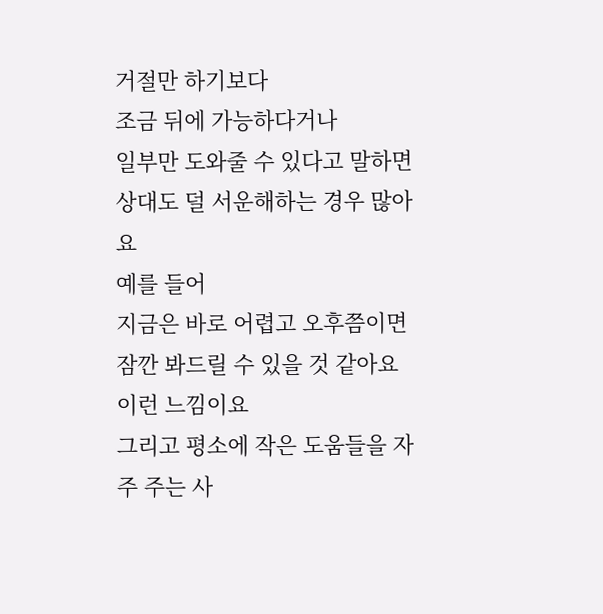거절만 하기보다
조금 뒤에 가능하다거나
일부만 도와줄 수 있다고 말하면 상대도 덜 서운해하는 경우 많아요
예를 들어
지금은 바로 어렵고 오후쯤이면 잠깐 봐드릴 수 있을 것 같아요
이런 느낌이요
그리고 평소에 작은 도움들을 자주 주는 사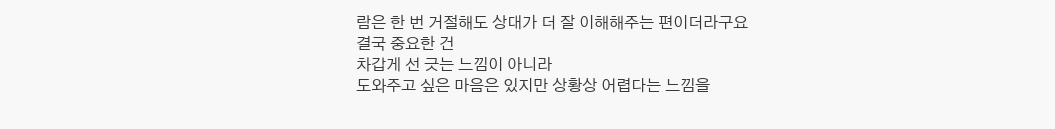람은 한 번 거절해도 상대가 더 잘 이해해주는 편이더라구요
결국 중요한 건
차갑게 선 긋는 느낌이 아니라
도와주고 싶은 마음은 있지만 상황상 어렵다는 느낌을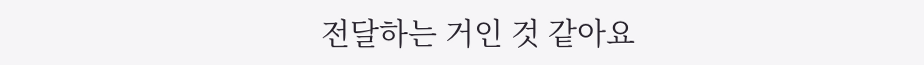전달하는 거인 것 같아요